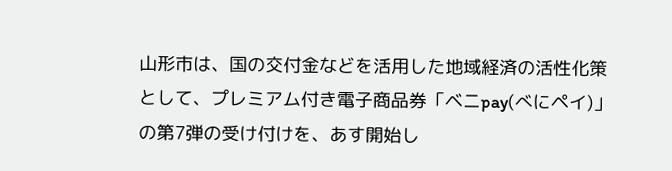山形市は、国の交付金などを活用した地域経済の活性化策として、プレミアム付き電子商品券「ベニpay(べにペイ)」の第7弾の受け付けを、あす開始し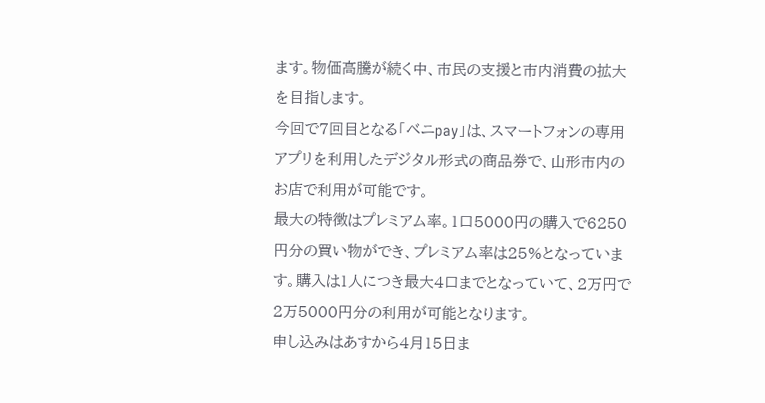ます。物価高騰が続く中、市民の支援と市内消費の拡大を目指します。
今回で7回目となる「ベニpay」は、スマートフォンの専用アプリを利用したデジタル形式の商品券で、山形市内のお店で利用が可能です。
最大の特徴はプレミアム率。1口5000円の購入で6250円分の買い物ができ、プレミアム率は25%となっています。購入は1人につき最大4口までとなっていて、2万円で2万5000円分の利用が可能となります。
申し込みはあすから4月15日ま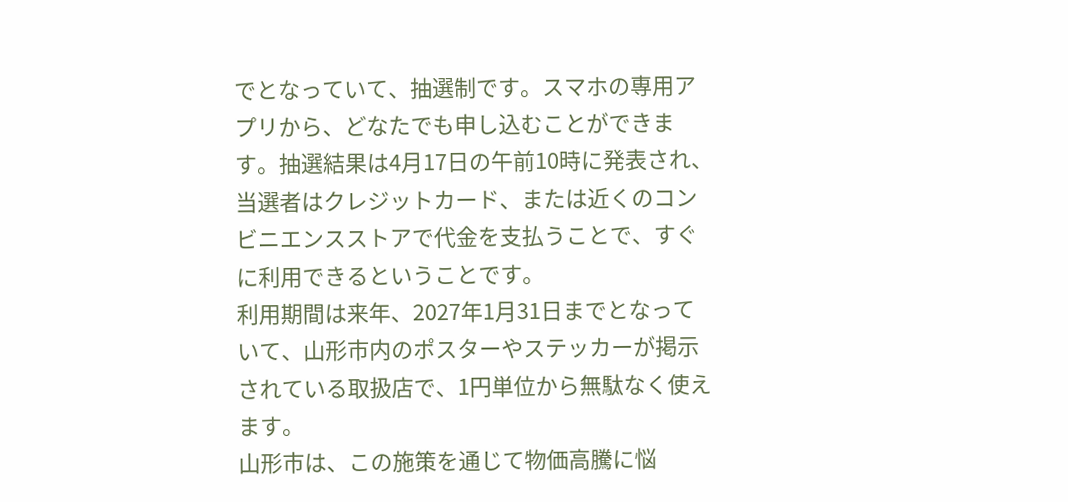でとなっていて、抽選制です。スマホの専用アプリから、どなたでも申し込むことができます。抽選結果は4月17日の午前10時に発表され、当選者はクレジットカード、または近くのコンビニエンスストアで代金を支払うことで、すぐに利用できるということです。
利用期間は来年、2027年1月31日までとなっていて、山形市内のポスターやステッカーが掲示されている取扱店で、1円単位から無駄なく使えます。
山形市は、この施策を通じて物価高騰に悩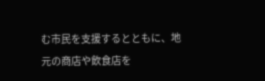む市民を支援するとともに、地元の商店や飲食店を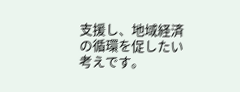支援し、地域経済の循環を促したい考えです。